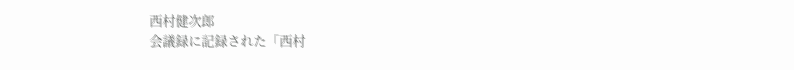西村健次郎
会議録に記録された「西村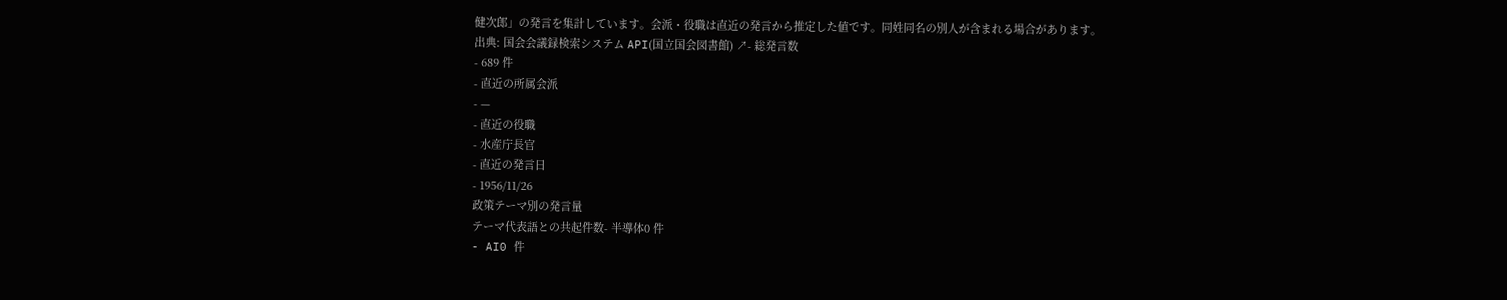健次郎」の発言を集計しています。会派・役職は直近の発言から推定した値です。同姓同名の別人が含まれる場合があります。
出典: 国会会議録検索システム API(国立国会図書館) ↗- 総発言数
- 689 件
- 直近の所属会派
- —
- 直近の役職
- 水産庁長官
- 直近の発言日
- 1956/11/26
政策テーマ別の発言量
テーマ代表語との共起件数- 半導体0 件
- AI0 件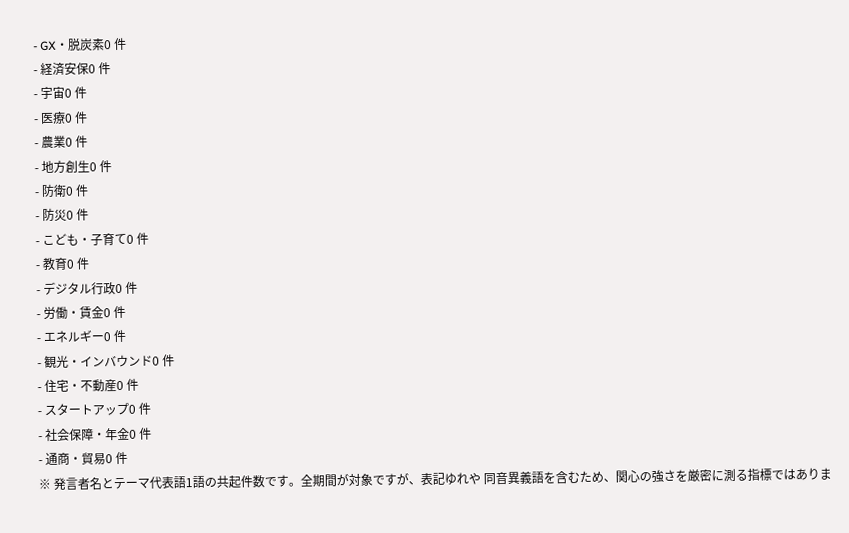- GX・脱炭素0 件
- 経済安保0 件
- 宇宙0 件
- 医療0 件
- 農業0 件
- 地方創生0 件
- 防衛0 件
- 防災0 件
- こども・子育て0 件
- 教育0 件
- デジタル行政0 件
- 労働・賃金0 件
- エネルギー0 件
- 観光・インバウンド0 件
- 住宅・不動産0 件
- スタートアップ0 件
- 社会保障・年金0 件
- 通商・貿易0 件
※ 発言者名とテーマ代表語1語の共起件数です。全期間が対象ですが、表記ゆれや 同音異義語を含むため、関心の強さを厳密に測る指標ではありま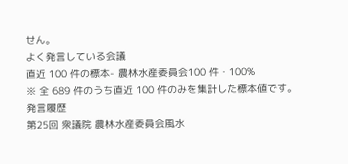せん。
よく発言している会議
直近 100 件の標本- 農林水産委員会100 件・100%
※ 全 689 件のうち直近 100 件のみを集計した標本値です。
発言履歴
第25回 衆議院 農林水産委員会風水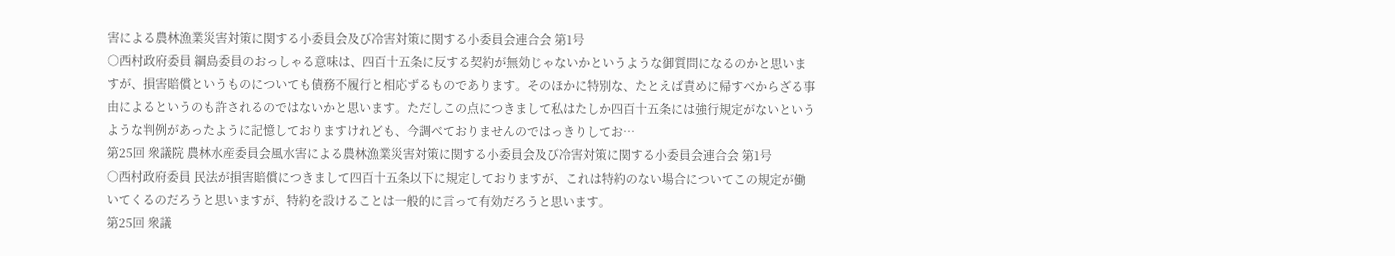害による農林漁業災害対策に関する小委員会及び冷害対策に関する小委員会連合会 第1号
○西村政府委員 綱島委員のおっしゃる意味は、四百十五条に反する契約が無効じゃないかというような御質問になるのかと思いますが、損害賠償というものについても債務不履行と相応ずるものであります。そのほかに特別な、たとえば責めに帰すべからざる事由によるというのも許されるのではないかと思います。ただしこの点につきまして私はたしか四百十五条には強行規定がないというような判例があったように記憶しておりますけれども、今調べておりませんのではっきりしてお…
第25回 衆議院 農林水産委員会風水害による農林漁業災害対策に関する小委員会及び冷害対策に関する小委員会連合会 第1号
○西村政府委員 民法が損害賠償につきまして四百十五条以下に規定しておりますが、これは特約のない場合についてこの規定が働いてくるのだろうと思いますが、特約を設けることは一般的に言って有効だろうと思います。
第25回 衆議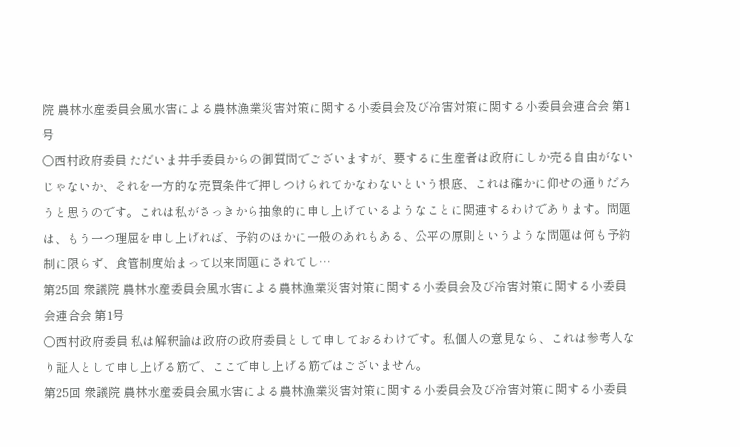院 農林水産委員会風水害による農林漁業災害対策に関する小委員会及び冷害対策に関する小委員会連合会 第1号
○西村政府委員 ただいま井手委員からの御質問でございますが、要するに生産者は政府にしか売る自由がないじゃないか、それを一方的な売買条件で押しつけられてかなわないという根底、これは確かに仰せの通りだろうと思うのです。これは私がさっきから抽象的に申し上げているようなことに関連するわけであります。問題は、もう一つ理屈を申し上げれば、予約のほかに一般のあれもある、公平の原則というような問題は何も予約制に限らず、食管制度始まって以来問題にされてし…
第25回 衆議院 農林水産委員会風水害による農林漁業災害対策に関する小委員会及び冷害対策に関する小委員会連合会 第1号
○西村政府委員 私は解釈論は政府の政府委員として申しておるわけです。私個人の意見なら、これは参考人なり証人として申し上げる筋で、ここで申し上げる筋ではございません。
第25回 衆議院 農林水産委員会風水害による農林漁業災害対策に関する小委員会及び冷害対策に関する小委員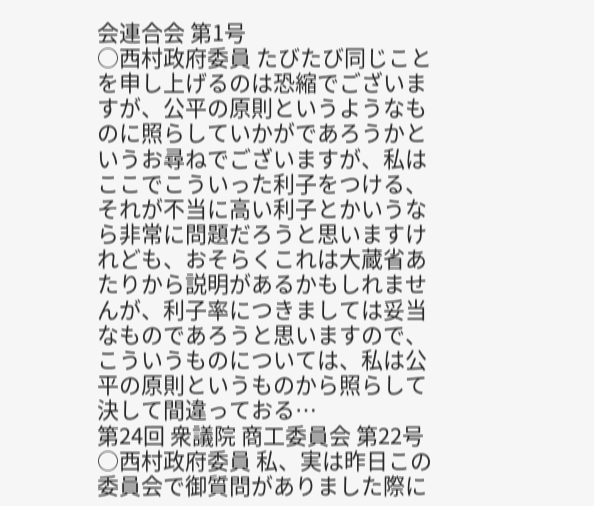会連合会 第1号
○西村政府委員 たびたび同じことを申し上げるのは恐縮でございますが、公平の原則というようなものに照らしていかがであろうかというお尋ねでございますが、私はここでこういった利子をつける、それが不当に高い利子とかいうなら非常に問題だろうと思いますけれども、おそらくこれは大蔵省あたりから説明があるかもしれませんが、利子率につきましては妥当なものであろうと思いますので、こういうものについては、私は公平の原則というものから照らして決して間違っておる…
第24回 衆議院 商工委員会 第22号
○西村政府委員 私、実は昨日この委員会で御質問がありました際に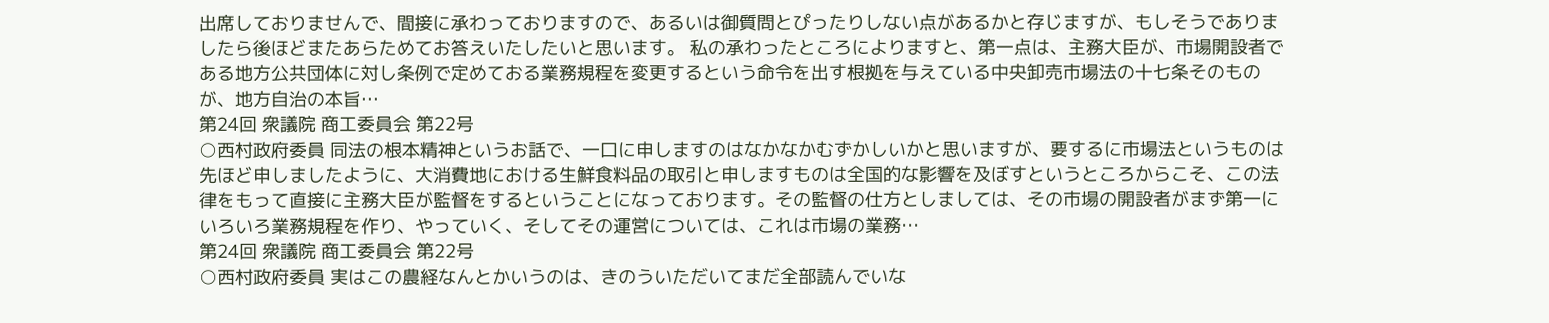出席しておりませんで、間接に承わっておりますので、あるいは御質問とぴったりしない点があるかと存じますが、もしそうでありましたら後ほどまたあらためてお答えいたしたいと思います。 私の承わったところによりますと、第一点は、主務大臣が、市場開設者である地方公共団体に対し条例で定めておる業務規程を変更するという命令を出す根拠を与えている中央卸売市場法の十七条そのものが、地方自治の本旨…
第24回 衆議院 商工委員会 第22号
○西村政府委員 同法の根本精神というお話で、一口に申しますのはなかなかむずかしいかと思いますが、要するに市場法というものは先ほど申しましたように、大消費地における生鮮食料品の取引と申しますものは全国的な影響を及ぼすというところからこそ、この法律をもって直接に主務大臣が監督をするということになっております。その監督の仕方としましては、その市場の開設者がまず第一にいろいろ業務規程を作り、やっていく、そしてその運営については、これは市場の業務…
第24回 衆議院 商工委員会 第22号
○西村政府委員 実はこの農経なんとかいうのは、きのういただいてまだ全部読んでいな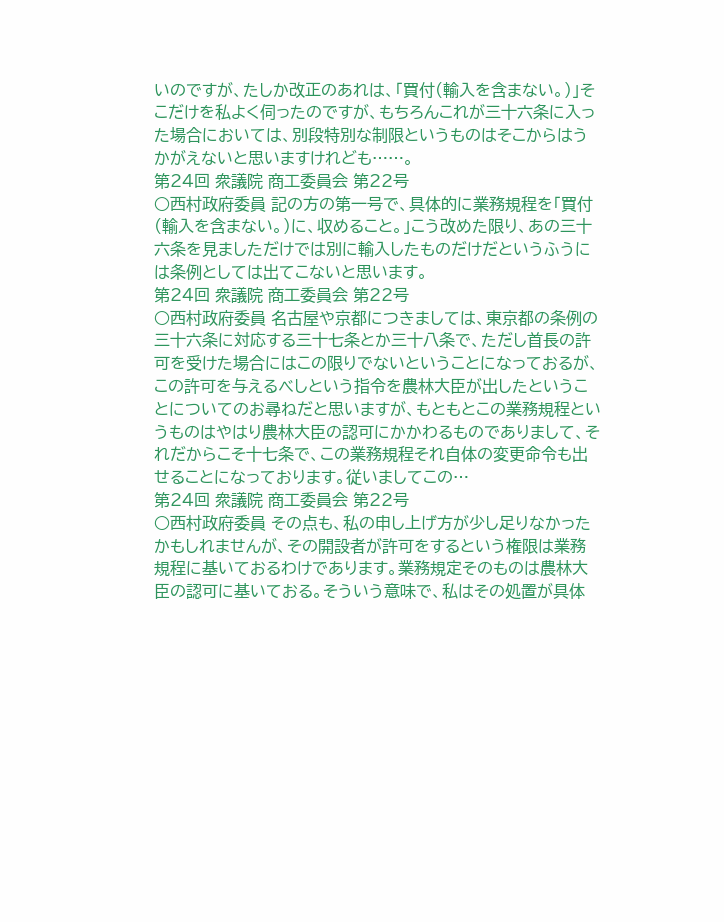いのですが、たしか改正のあれは、「買付(輸入を含まない。)」そこだけを私よく伺ったのですが、もちろんこれが三十六条に入った場合においては、別段特別な制限というものはそこからはうかがえないと思いますけれども……。
第24回 衆議院 商工委員会 第22号
○西村政府委員 記の方の第一号で、具体的に業務規程を「買付(輸入を含まない。)に、収めること。」こう改めた限り、あの三十六条を見ましただけでは別に輸入したものだけだというふうには条例としては出てこないと思います。
第24回 衆議院 商工委員会 第22号
○西村政府委員 名古屋や京都につきましては、東京都の条例の三十六条に対応する三十七条とか三十八条で、ただし首長の許可を受けた場合にはこの限りでないということになっておるが、この許可を与えるべしという指令を農林大臣が出したということについてのお尋ねだと思いますが、もともとこの業務規程というものはやはり農林大臣の認可にかかわるものでありまして、それだからこそ十七条で、この業務規程それ自体の変更命令も出せることになっております。従いましてこの…
第24回 衆議院 商工委員会 第22号
○西村政府委員 その点も、私の申し上げ方が少し足りなかったかもしれませんが、その開設者が許可をするという権限は業務規程に基いておるわけであります。業務規定そのものは農林大臣の認可に基いておる。そういう意味で、私はその処置が具体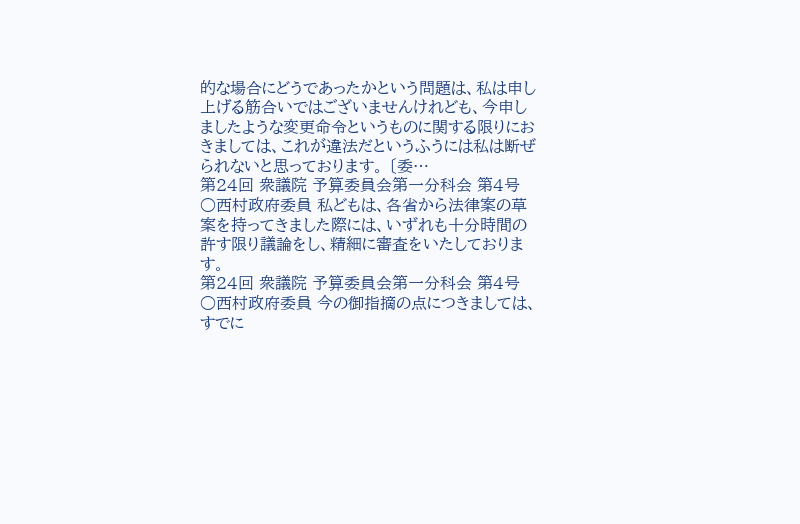的な場合にどうであったかという問題は、私は申し上げる筋合いではございませんけれども、今申しましたような変更命令というものに関する限りにおきましては、これが違法だというふうには私は断ぜられないと思っております。 〔委…
第24回 衆議院 予算委員会第一分科会 第4号
○西村政府委員 私どもは、各省から法律案の草案を持ってきました際には、いずれも十分時間の許す限り議論をし、精細に審査をいたしております。
第24回 衆議院 予算委員会第一分科会 第4号
○西村政府委員 今の御指摘の点につきましては、すでに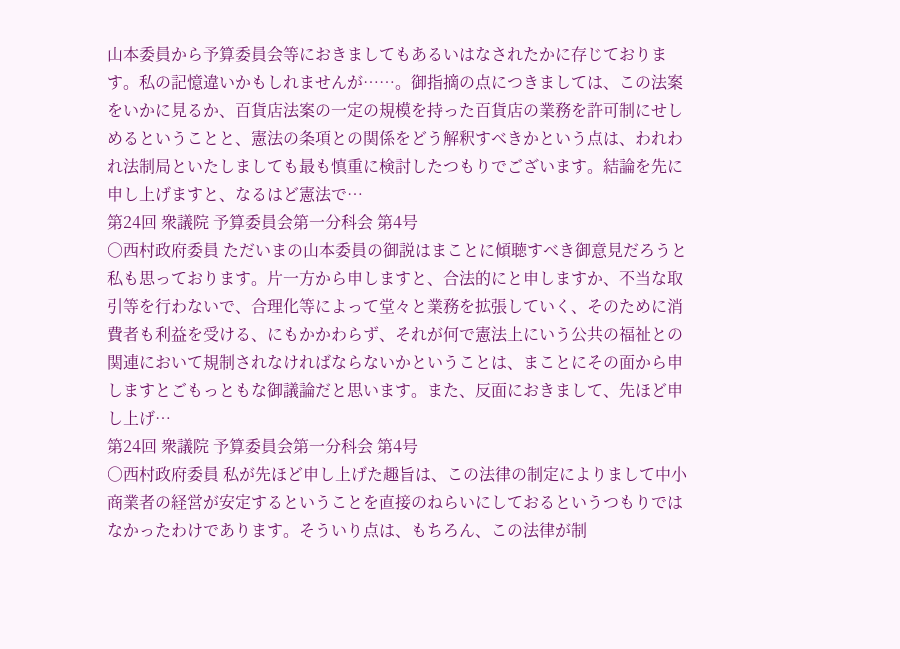山本委員から予算委員会等におきましてもあるいはなされたかに存じております。私の記憶違いかもしれませんが……。御指摘の点につきましては、この法案をいかに見るか、百貨店法案の一定の規模を持った百貨店の業務を許可制にせしめるということと、憲法の条項との関係をどう解釈すべきかという点は、われわれ法制局といたしましても最も慎重に検討したつもりでございます。結論を先に申し上げますと、なるはど憲法で…
第24回 衆議院 予算委員会第一分科会 第4号
○西村政府委員 ただいまの山本委員の御説はまことに傾聴すべき御意見だろうと私も思っております。片一方から申しますと、合法的にと申しますか、不当な取引等を行わないで、合理化等によって堂々と業務を拡張していく、そのために消費者も利益を受ける、にもかかわらず、それが何で憲法上にいう公共の福祉との関連において規制されなければならないかということは、まことにその面から申しますとごもっともな御議論だと思います。また、反面におきまして、先ほど申し上げ…
第24回 衆議院 予算委員会第一分科会 第4号
○西村政府委員 私が先ほど申し上げた趣旨は、この法律の制定によりまして中小商業者の経営が安定するということを直接のねらいにしておるというつもりではなかったわけであります。そういり点は、もちろん、この法律が制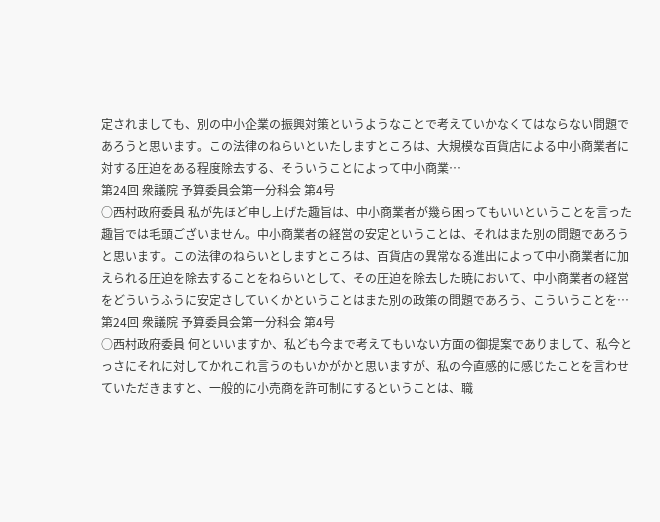定されましても、別の中小企業の振興対策というようなことで考えていかなくてはならない問題であろうと思います。この法律のねらいといたしますところは、大規模な百貨店による中小商業者に対する圧迫をある程度除去する、そういうことによって中小商業…
第24回 衆議院 予算委員会第一分科会 第4号
○西村政府委員 私が先ほど申し上げた趣旨は、中小商業者が幾ら困ってもいいということを言った趣旨では毛頭ございません。中小商業者の経営の安定ということは、それはまた別の問題であろうと思います。この法律のねらいとしますところは、百貨店の異常なる進出によって中小商業者に加えられる圧迫を除去することをねらいとして、その圧迫を除去した暁において、中小商業者の経営をどういうふうに安定さしていくかということはまた別の政策の問題であろう、こういうことを…
第24回 衆議院 予算委員会第一分科会 第4号
○西村政府委員 何といいますか、私ども今まで考えてもいない方面の御提案でありまして、私今とっさにそれに対してかれこれ言うのもいかがかと思いますが、私の今直感的に感じたことを言わせていただきますと、一般的に小売商を許可制にするということは、職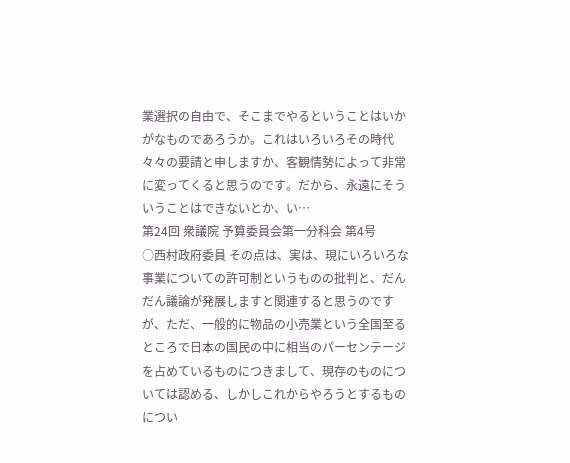業選択の自由で、そこまでやるということはいかがなものであろうか。これはいろいろその時代々々の要請と申しますか、客観情勢によって非常に変ってくると思うのです。だから、永遠にそういうことはできないとか、い…
第24回 衆議院 予算委員会第一分科会 第4号
○西村政府委員 その点は、実は、現にいろいろな事業についての許可制というものの批判と、だんだん議論が発展しますと関連すると思うのですが、ただ、一般的に物品の小売業という全国至るところで日本の国民の中に相当のパーセンテージを占めているものにつきまして、現存のものについては認める、しかしこれからやろうとするものについ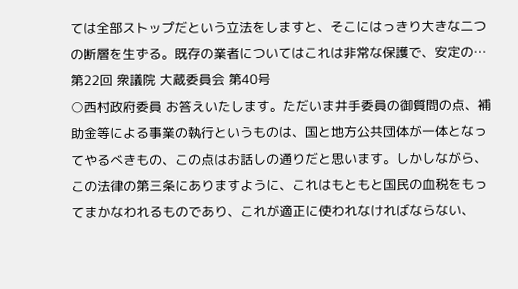ては全部ストップだという立法をしますと、そこにはっきり大きな二つの断層を生ずる。既存の業者についてはこれは非常な保護で、安定の…
第22回 衆議院 大蔵委員会 第40号
○西村政府委員 お答えいたします。ただいま井手委員の御質問の点、補助金等による事業の執行というものは、国と地方公共団体が一体となってやるべきもの、この点はお話しの通りだと思います。しかしながら、この法律の第三条にありますように、これはもともと国民の血税をもってまかなわれるものであり、これが適正に使われなければならない、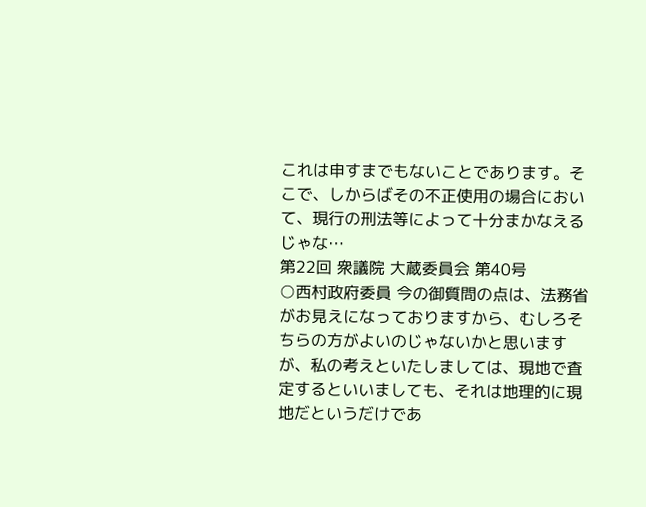これは申すまでもないことであります。そこで、しからばその不正使用の場合において、現行の刑法等によって十分まかなえるじゃな…
第22回 衆議院 大蔵委員会 第40号
○西村政府委員 今の御質問の点は、法務省がお見えになっておりますから、むしろそちらの方がよいのじゃないかと思いますが、私の考えといたしましては、現地で査定するといいましても、それは地理的に現地だというだけであ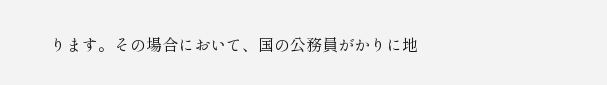ります。その場合において、国の公務員がかりに地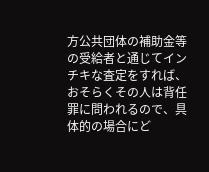方公共団体の補助金等の受給者と通じてインチキな査定をすれば、おそらくその人は背任罪に問われるので、具体的の場合にど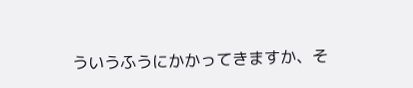ういうふうにかかってきますか、そ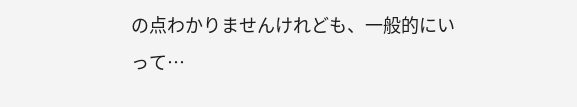の点わかりませんけれども、一般的にいって…